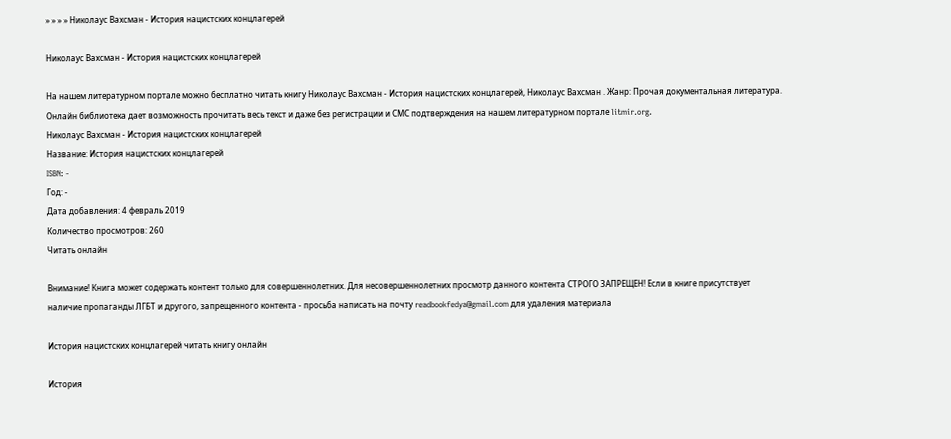» » » » Николаус Вахсман - История нацистских концлагерей

Николаус Вахсман - История нацистских концлагерей

На нашем литературном портале можно бесплатно читать книгу Николаус Вахсман - История нацистских концлагерей, Николаус Вахсман . Жанр: Прочая документальная литература. Онлайн библиотека дает возможность прочитать весь текст и даже без регистрации и СМС подтверждения на нашем литературном портале litmir.org.
Николаус Вахсман - История нацистских концлагерей
Название: История нацистских концлагерей
ISBN: -
Год: -
Дата добавления: 4 февраль 2019
Количество просмотров: 260
Читать онлайн

Внимание! Книга может содержать контент только для совершеннолетних. Для несовершеннолетних просмотр данного контента СТРОГО ЗАПРЕЩЕН! Если в книге присутствует наличие пропаганды ЛГБТ и другого, запрещенного контента - просьба написать на почту readbookfedya@gmail.com для удаления материала

История нацистских концлагерей читать книгу онлайн

История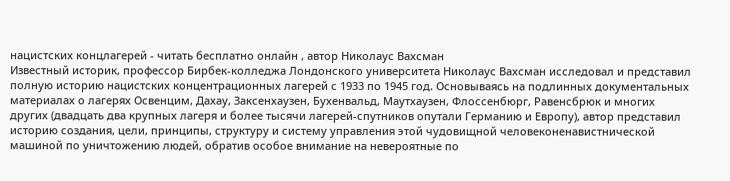нацистских концлагерей - читать бесплатно онлайн , автор Николаус Вахсман
Известный историк, профессор Бирбек-колледжа Лондонского университета Николаус Вахсман исследовал и представил полную историю нацистских концентрационных лагерей с 1933 по 1945 год. Основываясь на подлинных документальных материалах о лагерях Освенцим, Дахау, Заксенхаузен, Бухенвальд, Маутхаузен, Флоссенбюрг, Равенсбрюк и многих других (двадцать два крупных лагеря и более тысячи лагерей-спутников опутали Германию и Европу), автор представил историю создания, цели, принципы, структуру и систему управления этой чудовищной человеконенавистнической машиной по уничтожению людей, обратив особое внимание на невероятные по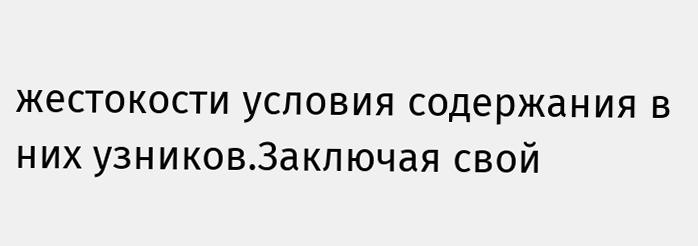жестокости условия содержания в них узников.Заключая свой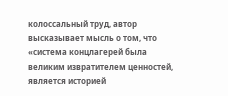колоссальный труд, автор высказывает мысль о том, что «система концлагерей была великим извратителем ценностей, является историей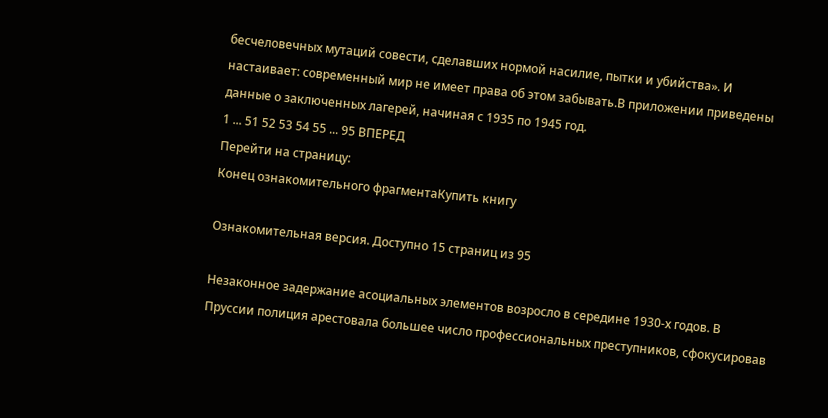бесчеловечных мутаций совести, сделавших нормой насилие, пытки и убийства». И настаивает: современный мир не имеет права об этом забывать.В приложении приведены данные о заключенных лагерей, начиная с 1935 по 1945 год.
1 ... 51 52 53 54 55 ... 95 ВПЕРЕД
Перейти на страницу:
Конец ознакомительного фрагментаКупить книгу

Ознакомительная версия. Доступно 15 страниц из 95

Незаконное задержание асоциальных элементов возросло в середине 1930-х годов. В Пруссии полиция арестовала большее число профессиональных преступников, сфокусировав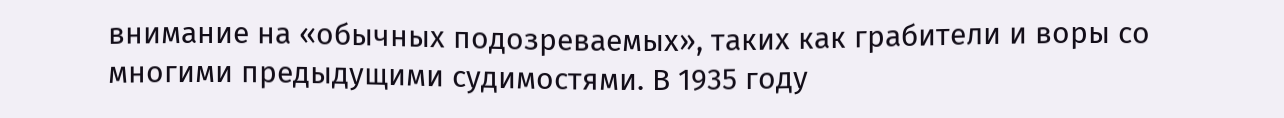внимание на «обычных подозреваемых», таких как грабители и воры со многими предыдущими судимостями. В 1935 году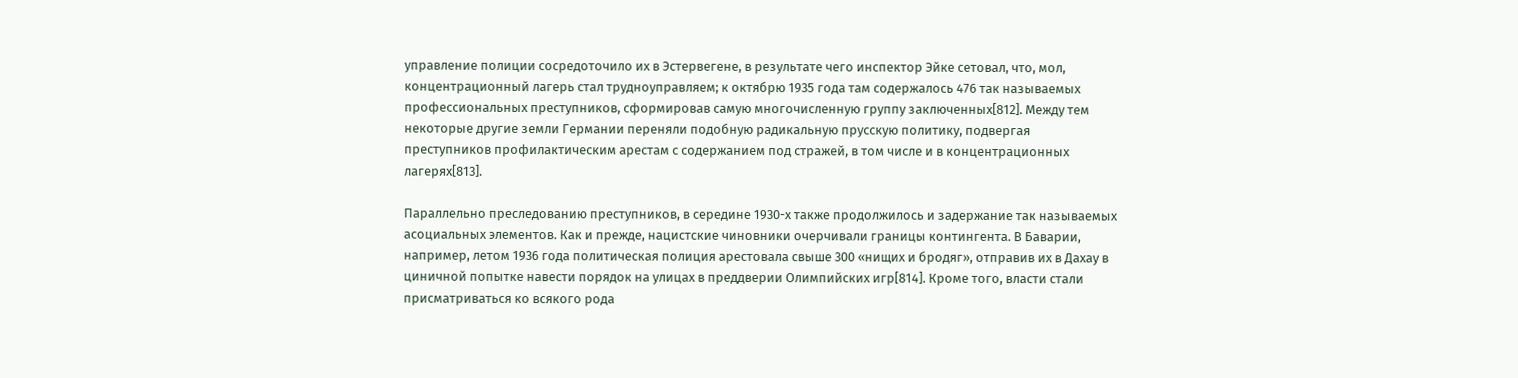управление полиции сосредоточило их в Эстервегене, в результате чего инспектор Эйке сетовал, что, мол, концентрационный лагерь стал трудноуправляем; к октябрю 1935 года там содержалось 476 так называемых профессиональных преступников, сформировав самую многочисленную группу заключенных[812]. Между тем некоторые другие земли Германии переняли подобную радикальную прусскую политику, подвергая преступников профилактическим арестам с содержанием под стражей, в том числе и в концентрационных лагерях[813].

Параллельно преследованию преступников, в середине 1930-х также продолжилось и задержание так называемых асоциальных элементов. Как и прежде, нацистские чиновники очерчивали границы контингента. В Баварии, например, летом 1936 года политическая полиция арестовала свыше 300 «нищих и бродяг», отправив их в Дахау в циничной попытке навести порядок на улицах в преддверии Олимпийских игр[814]. Кроме того, власти стали присматриваться ко всякого рода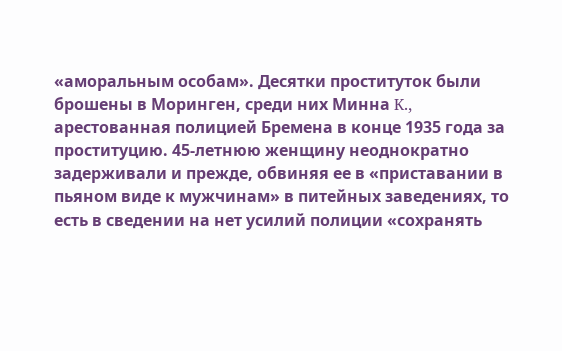«аморальным особам». Десятки проституток были брошены в Моринген, среди них Минна K., арестованная полицией Бремена в конце 1935 года за проституцию. 45-летнюю женщину неоднократно задерживали и прежде, обвиняя ее в «приставании в пьяном виде к мужчинам» в питейных заведениях, то есть в сведении на нет усилий полиции «сохранять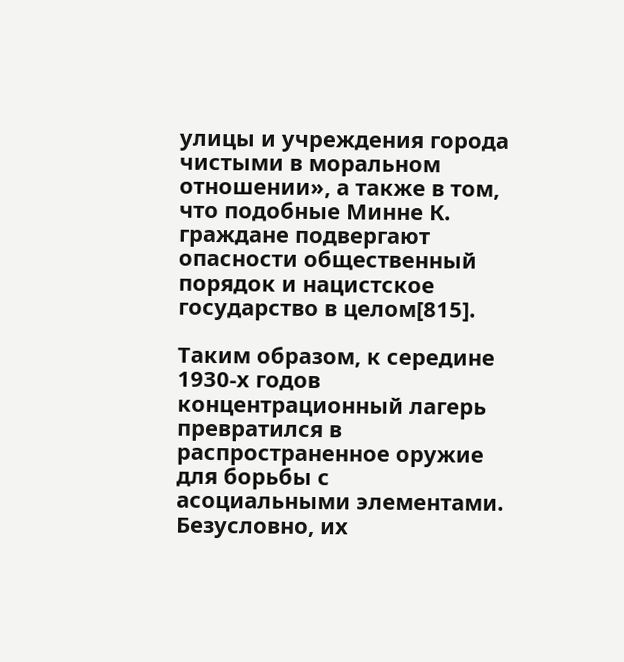улицы и учреждения города чистыми в моральном отношении», а также в том, что подобные Минне К. граждане подвергают опасности общественный порядок и нацистское государство в целом[815].

Таким образом, к середине 1930-х годов концентрационный лагерь превратился в распространенное оружие для борьбы с асоциальными элементами. Безусловно, их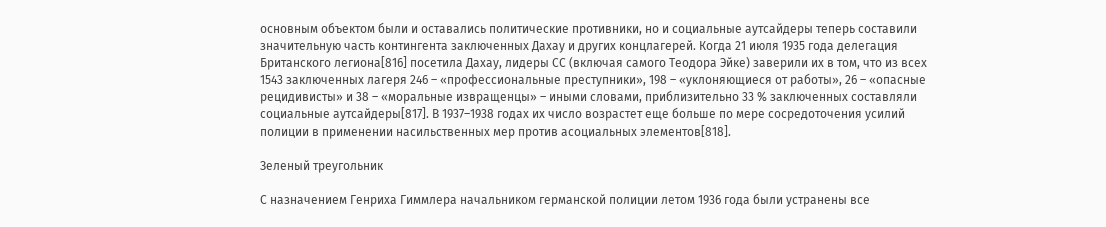основным объектом были и оставались политические противники, но и социальные аутсайдеры теперь составили значительную часть контингента заключенных Дахау и других концлагерей. Когда 21 июля 1935 года делегация Британского легиона[816] посетила Дахау, лидеры СС (включая самого Теодора Эйке) заверили их в том, что из всех 1543 заключенных лагеря 246 – «профессиональные преступники», 198 – «уклоняющиеся от работы», 26 – «опасные рецидивисты» и 38 – «моральные извращенцы» – иными словами, приблизительно 33 % заключенных составляли социальные аутсайдеры[817]. В 1937–1938 годах их число возрастет еще больше по мере сосредоточения усилий полиции в применении насильственных мер против асоциальных элементов[818].

Зеленый треугольник

С назначением Генриха Гиммлера начальником германской полиции летом 1936 года были устранены все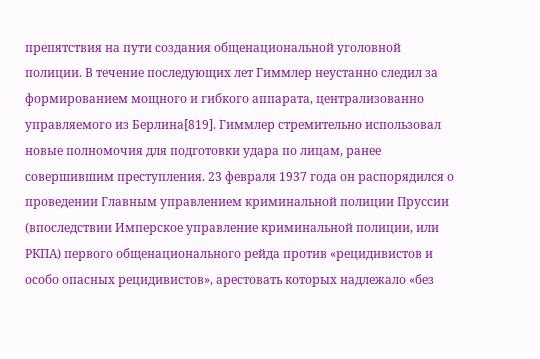препятствия на пути создания общенациональной уголовной полиции. В течение последующих лет Гиммлер неустанно следил за формированием мощного и гибкого аппарата, централизованно управляемого из Берлина[819]. Гиммлер стремительно использовал новые полномочия для подготовки удара по лицам, ранее совершившим преступления. 23 февраля 1937 года он распорядился о проведении Главным управлением криминальной полиции Пруссии (впоследствии Имперское управление криминальной полиции, или РКПА) первого общенационального рейда против «рецидивистов и особо опасных рецидивистов», арестовать которых надлежало «без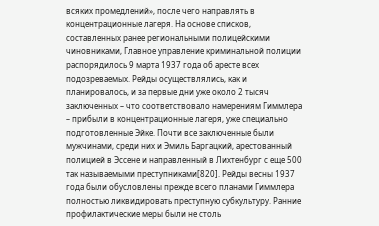всяких промедлений», после чего направлять в концентрационные лагеря. На основе списков, составленных ранее региональными полицейскими чиновниками, Главное управление криминальной полиции распорядилось 9 марта 1937 года об аресте всех подозреваемых. Рейды осуществлялись, как и планировалось, и за первые дни уже около 2 тысяч заключенных – что соответствовало намерениям Гиммлера – прибыли в концентрационные лагеря, уже специально подготовленные Эйке. Почти все заключенные были мужчинами, среди них и Эмиль Баргацкий, арестованный полицией в Эссене и направленный в Лихтенбург с еще 500 так называемыми преступниками[820]. Рейды весны 1937 года были обусловлены прежде всего планами Гиммлера полностью ликвидировать преступную субкультуру. Ранние профилактические меры были не столь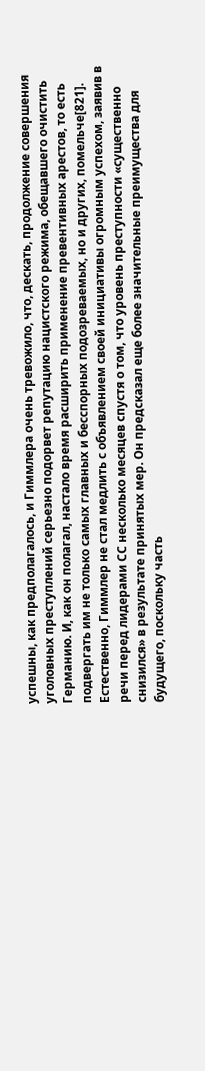успешны, как предполагалось, и Гиммлера очень тревожило, что, дескать, продолжение совершения уголовных преступлений серьезно подорвет репутацию нацистского режима, обещавшего очистить Германию. И, как он полагал, настало время расширить применение превентивных арестов, то есть подвергать им не только самых главных и бесспорных подозреваемых, но и других, помельче[821]. Естественно, Гиммлер не стал медлить с объявлением своей инициативы огромным успехом, заявив в речи перед лидерами СС несколько месяцев спустя о том, что уровень преступности «существенно снизился» в результате принятых мер. Он предсказал еще более значительные преимущества для будущего, поскольку часть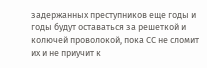задержанных преступников еще годы и годы будут оставаться за решеткой и колючей проволокой, пока СС не сломит их и не приучит к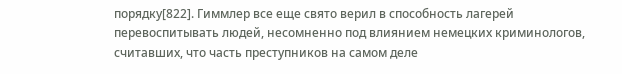порядку[822]. Гиммлер все еще свято верил в способность лагерей перевоспитывать людей, несомненно под влиянием немецких криминологов, считавших, что часть преступников на самом деле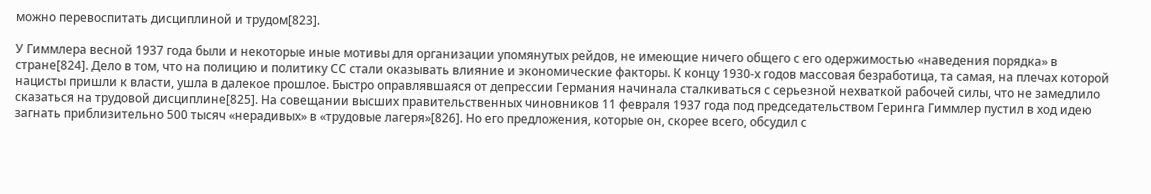можно перевоспитать дисциплиной и трудом[823].

У Гиммлера весной 1937 года были и некоторые иные мотивы для организации упомянутых рейдов, не имеющие ничего общего с его одержимостью «наведения порядка» в стране[824]. Дело в том, что на полицию и политику СС стали оказывать влияние и экономические факторы. К концу 1930-х годов массовая безработица, та самая, на плечах которой нацисты пришли к власти, ушла в далекое прошлое. Быстро оправлявшаяся от депрессии Германия начинала сталкиваться с серьезной нехваткой рабочей силы, что не замедлило сказаться на трудовой дисциплине[825]. На совещании высших правительственных чиновников 11 февраля 1937 года под председательством Геринга Гиммлер пустил в ход идею загнать приблизительно 500 тысяч «нерадивых» в «трудовые лагеря»[826]. Но его предложения, которые он, скорее всего, обсудил с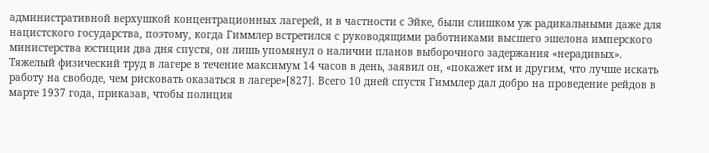административной верхушкой концентрационных лагерей, и в частности с Эйке, были слишком уж радикальными даже для нацистского государства, поэтому, когда Гиммлер встретился с руководящими работниками высшего эшелона имперского министерства юстиции два дня спустя, он лишь упомянул о наличии планов выборочного задержания «нерадивых». Тяжелый физический труд в лагере в течение максимум 14 часов в день, заявил он, «покажет им и другим, что лучше искать работу на свободе, чем рисковать оказаться в лагере»[827]. Всего 10 дней спустя Гиммлер дал добро на проведение рейдов в марте 1937 года, приказав, чтобы полиция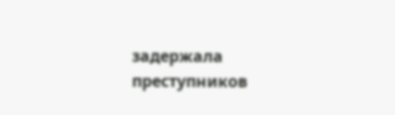задержала преступников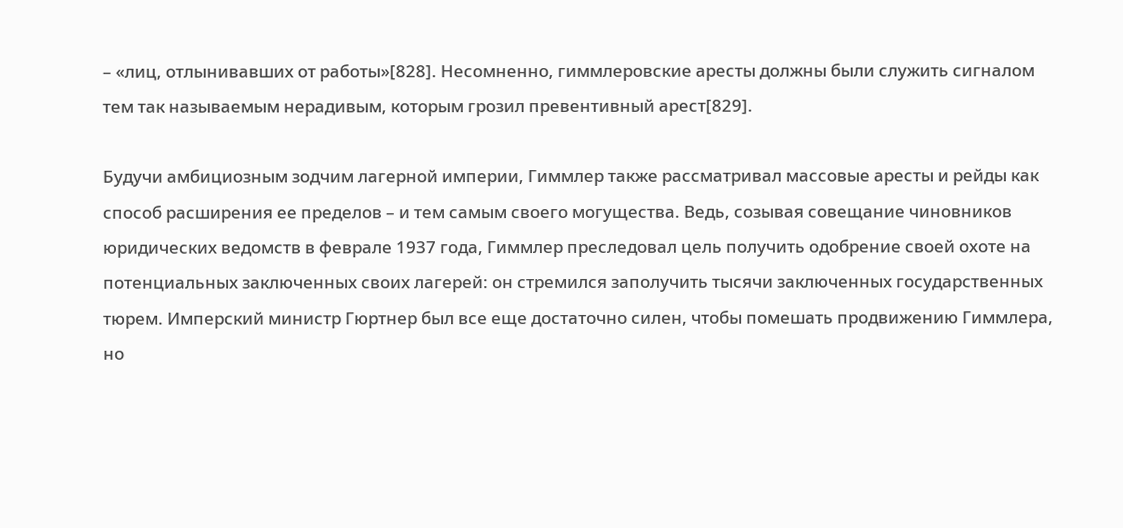– «лиц, отлынивавших от работы»[828]. Несомненно, гиммлеровские аресты должны были служить сигналом тем так называемым нерадивым, которым грозил превентивный арест[829].

Будучи амбициозным зодчим лагерной империи, Гиммлер также рассматривал массовые аресты и рейды как способ расширения ее пределов – и тем самым своего могущества. Ведь, созывая совещание чиновников юридических ведомств в феврале 1937 года, Гиммлер преследовал цель получить одобрение своей охоте на потенциальных заключенных своих лагерей: он стремился заполучить тысячи заключенных государственных тюрем. Имперский министр Гюртнер был все еще достаточно силен, чтобы помешать продвижению Гиммлера, но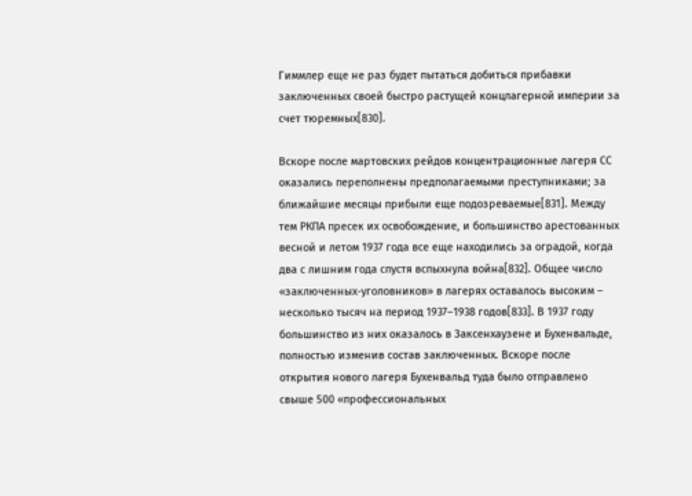Гиммлер еще не раз будет пытаться добиться прибавки заключенных своей быстро растущей концлагерной империи за счет тюремных[830].

Вскоре после мартовских рейдов концентрационные лагеря СС оказались переполнены предполагаемыми преступниками; за ближайшие месяцы прибыли еще подозреваемые[831]. Между тем РКПА пресек их освобождение, и большинство арестованных весной и летом 1937 года все еще находились за оградой, когда два с лишним года спустя вспыхнула война[832]. Общее число «заключенных-уголовников» в лагерях оставалось высоким – несколько тысяч на период 1937–1938 годов[833]. В 1937 году большинство из них оказалось в Заксенхаузене и Бухенвальде, полностью изменив состав заключенных. Вскоре после открытия нового лагеря Бухенвальд туда было отправлено свыше 500 «профессиональных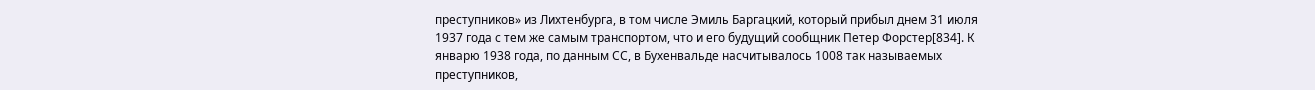преступников» из Лихтенбурга, в том числе Эмиль Баргацкий, который прибыл днем 31 июля 1937 года с тем же самым транспортом, что и его будущий сообщник Петер Форстер[834]. К январю 1938 года, по данным СС, в Бухенвальде насчитывалось 1008 так называемых преступников,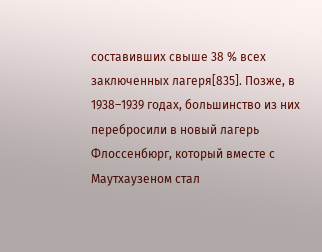составивших свыше 38 % всех заключенных лагеря[835]. Позже, в 1938–1939 годах, большинство из них перебросили в новый лагерь Флоссенбюрг, который вместе с Маутхаузеном стал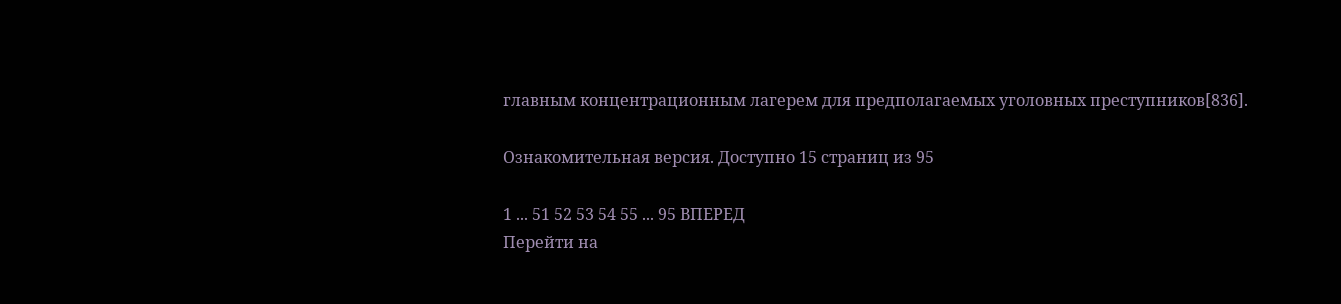главным концентрационным лагерем для предполагаемых уголовных преступников[836].

Ознакомительная версия. Доступно 15 страниц из 95

1 ... 51 52 53 54 55 ... 95 ВПЕРЕД
Перейти на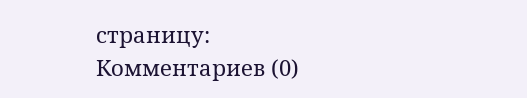страницу:
Комментариев (0)